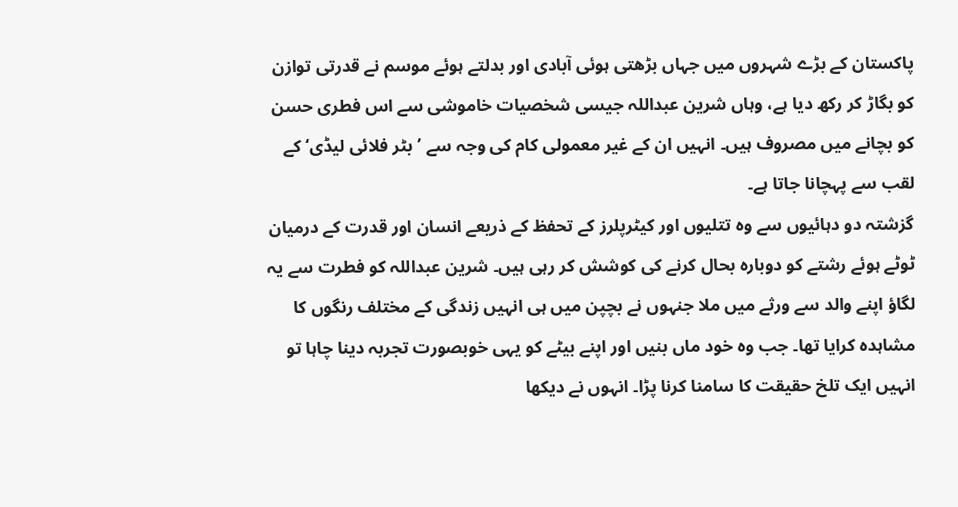پاکستان کے بڑے شہروں میں جہاں بڑھتی ہوئی آبادی اور بدلتے ہوئے موسم نے قدرتی توازن کو بگاڑ کر رکھ دیا ہے، وہاں شرین عبداللہ جیسی شخصیات خاموشی سے اس فطری حسن کو بچانے میں مصروف ہیں۔ انہیں ان کے غیر معمولی کام کی وجہ سے ’بٹر فلائی لیڈی‘ کے لقب سے پہچانا جاتا ہے۔
گزشتہ دو دہائیوں سے وہ تتلیوں اور کیٹرپلرز کے تحفظ کے ذریعے انسان اور قدرت کے درمیان ٹوٹے ہوئے رشتے کو دوبارہ بحال کرنے کی کوشش کر رہی ہیں۔ شرین عبداللہ کو فطرت سے یہ لگاؤ اپنے والد سے ورثے میں ملا جنہوں نے بچپن میں ہی انہیں زندگی کے مختلف رنگوں کا مشاہدہ کرایا تھا۔ جب وہ خود ماں بنیں اور اپنے بیٹے کو یہی خوبصورت تجربہ دینا چاہا تو انہیں ایک تلخ حقیقت کا سامنا کرنا پڑا۔ انہوں نے دیکھا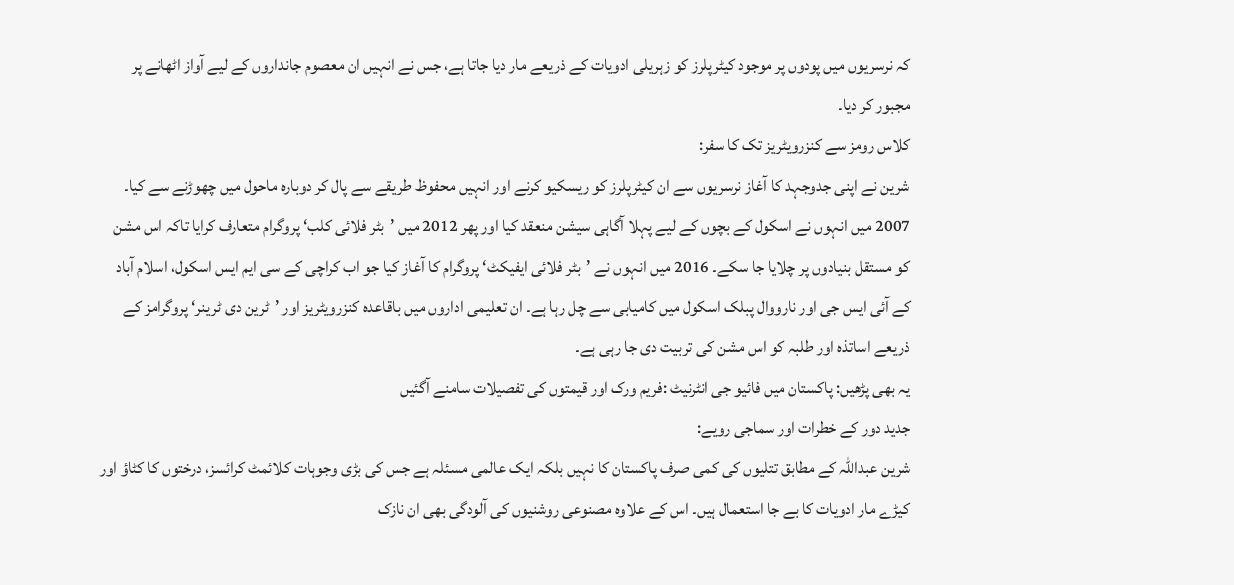کہ نرسریوں میں پودوں پر موجود کیٹرپلرز کو زہریلی ادویات کے ذریعے مار دیا جاتا ہے، جس نے انہیں ان معصوم جانداروں کے لیے آواز اٹھانے پر مجبور کر دیا۔
کلاس رومز سے کنزرویٹریز تک کا سفر:
شرین نے اپنی جدوجہد کا آغاز نرسریوں سے ان کیٹرپلرز کو ریسکیو کرنے اور انہیں محفوظ طریقے سے پال کر دوبارہ ماحول میں چھوڑنے سے کیا۔ 2007 میں انہوں نے اسکول کے بچوں کے لیے پہلا آگاہی سیشن منعقد کیا اور پھر 2012 میں ’بٹر فلائی کلب‘ پروگرام متعارف کرایا تاکہ اس مشن کو مستقل بنیادوں پر چلایا جا سکے۔ 2016 میں انہوں نے ’بٹر فلائی ایفیکٹ‘ پروگرام کا آغاز کیا جو اب کراچی کے سی ایم ایس اسکول، اسلام آباد کے آئی ایس جی اور نارووال پبلک اسکول میں کامیابی سے چل رہا ہے۔ ان تعلیمی اداروں میں باقاعدہ کنزرویٹریز اور ’ٹرین دی ٹرینر‘ پروگرامز کے ذریعے اساتذہ اور طلبہ کو اس مشن کی تربیت دی جا رہی ہے۔
یہ بھی پڑھیں: پاکستان میں فائیو جی انٹرنیٹ :فریم ورک اور قیمتوں کی تفصیلات سامنے آگئیں
جدید دور کے خطرات اور سماجی رویے:
شرین عبداللہ کے مطابق تتلیوں کی کمی صرف پاکستان کا نہیں بلکہ ایک عالمی مسئلہ ہے جس کی بڑی وجوہات کلائمٹ کرائسز، درختوں کا کٹاؤ اور کیڑے مار ادویات کا بے جا استعمال ہیں۔ اس کے علاوہ مصنوعی روشنیوں کی آلودگی بھی ان نازک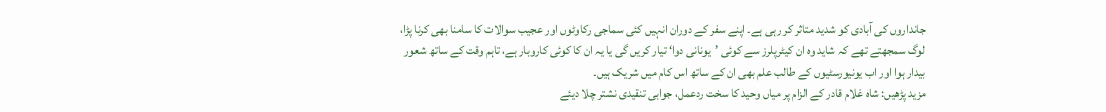جانداروں کی آبادی کو شدید متاثر کر رہی ہے۔ اپنے سفر کے دوران انہیں کئی سماجی رکاوٹوں اور عجیب سوالات کا سامنا بھی کرنا پڑا، لوگ سمجھتے تھے کہ شاید وہ ان کیٹرپلرز سے کوئی ’یونانی دوا‘ تیار کریں گی یا یہ ان کا کوئی کاروبار ہے، تاہم وقت کے ساتھ شعور بیدار ہوا اور اب یونیورسٹیوں کے طالب علم بھی ان کے ساتھ اس کام میں شریک ہیں۔
مزید پڑھیں: شاہ غلام قادر کے الزام پر میاں وحید کا سخت ردعمل، جوابی تنقیدی نشتر چلا دیئے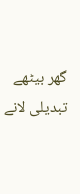گھر بیٹھے تبدیلی لانے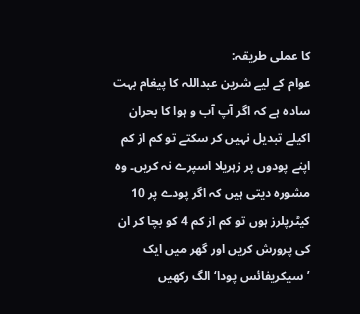کا عملی طریقہ:
عوام کے لیے شرین عبداللہ کا پیغام بہت سادہ ہے کہ اگر آپ آب و ہوا کا بحران اکیلے تبدیل نہیں کر سکتے تو کم از کم اپنے پودوں پر زہریلا اسپرے نہ کریں۔ وہ مشورہ دیتی ہیں کہ اگر پودے پر 10 کیٹرپلرز ہوں تو کم از کم 4 کو بچا کر ان کی پرورش کریں اور گھر میں ایک ’سیکریفائس پودا‘ الگ رکھیں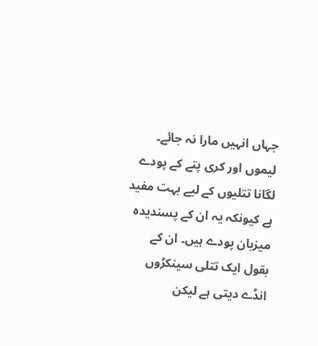جہاں انہیں مارا نہ جائے۔ لیموں اور کری پتے کے پودے لگانا تتلیوں کے لیے بہت مفید ہے کیونکہ یہ ان کے پسندیدہ میزبان پودے ہیں۔ ان کے بقول ایک تتلی سینکڑوں انڈے دیتی ہے لیکن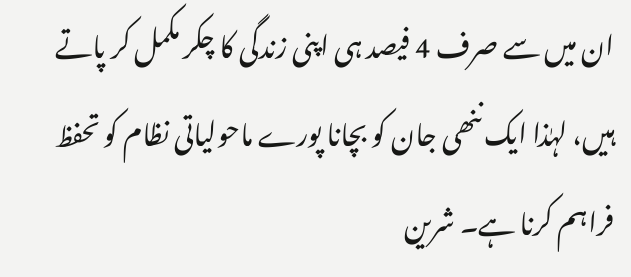ان میں سے صرف 4 فیصد ہی اپنی زندگی کا چکر مکمل کر پاتے ہیں، لہٰذا ایک ننھی جان کو بچانا پورے ماحولیاتی نظام کو تحفظ فراہم کرنا ہے۔ شرین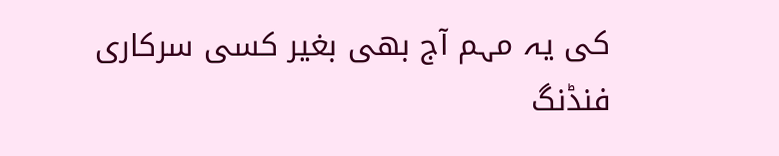کی یہ مہم آج بھی بغیر کسی سرکاری فنڈنگ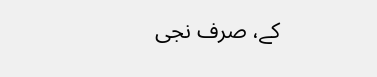کے، صرف نجی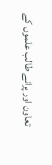تعاون اور پرانے طالب علموں کے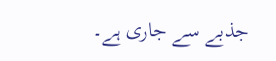جذبے سے جاری ہے۔